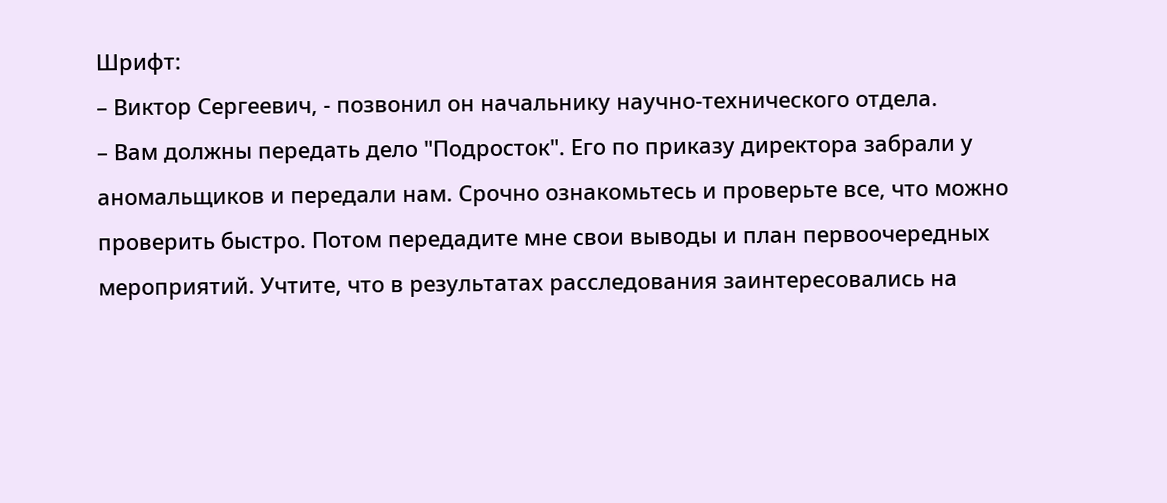Шрифт:
– Виктор Сергеевич, - позвонил он начальнику научно-технического отдела.
– Вам должны передать дело "Подросток". Его по приказу директора забрали у аномальщиков и передали нам. Срочно ознакомьтесь и проверьте все, что можно проверить быстро. Потом передадите мне свои выводы и план первоочередных мероприятий. Учтите, что в результатах расследования заинтересовались на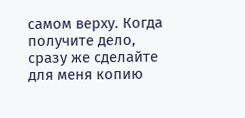самом верху. Когда получите дело, сразу же сделайте для меня копию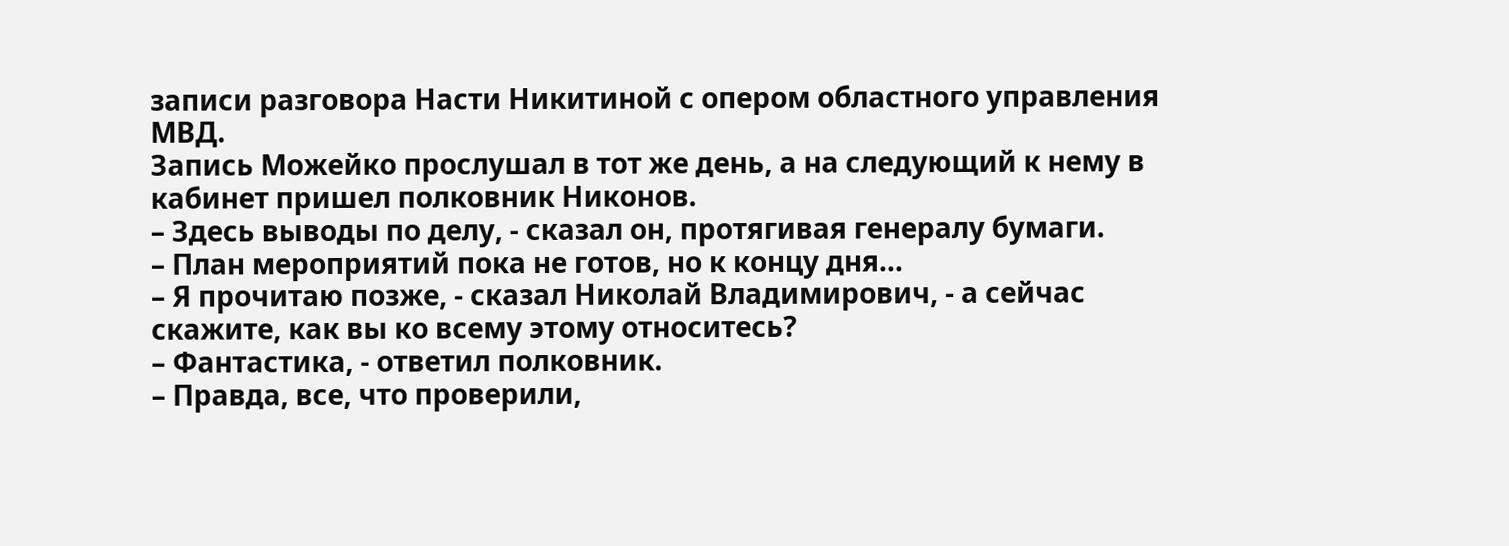записи разговора Насти Никитиной с опером областного управления МВД.
Запись Можейко прослушал в тот же день, а на следующий к нему в кабинет пришел полковник Никонов.
– Здесь выводы по делу, - сказал он, протягивая генералу бумаги.
– План мероприятий пока не готов, но к концу дня...
– Я прочитаю позже, - сказал Николай Владимирович, - а сейчас скажите, как вы ко всему этому относитесь?
– Фантастика, - ответил полковник.
– Правда, все, что проверили,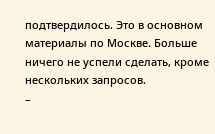подтвердилось. Это в основном материалы по Москве. Больше ничего не успели сделать, кроме нескольких запросов.
–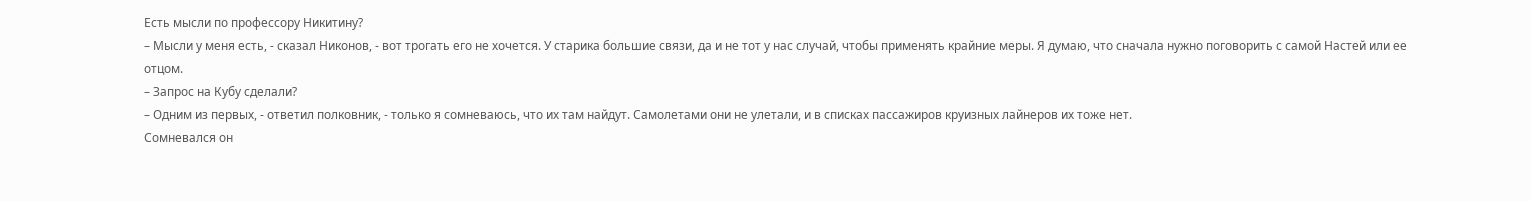Есть мысли по профессору Никитину?
– Мысли у меня есть, - сказал Никонов, - вот трогать его не хочется. У старика большие связи, да и не тот у нас случай, чтобы применять крайние меры. Я думаю, что сначала нужно поговорить с самой Настей или ее отцом.
– Запрос на Кубу сделали?
– Одним из первых, - ответил полковник, - только я сомневаюсь, что их там найдут. Самолетами они не улетали, и в списках пассажиров круизных лайнеров их тоже нет.
Сомневался он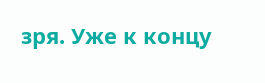зря. Уже к концу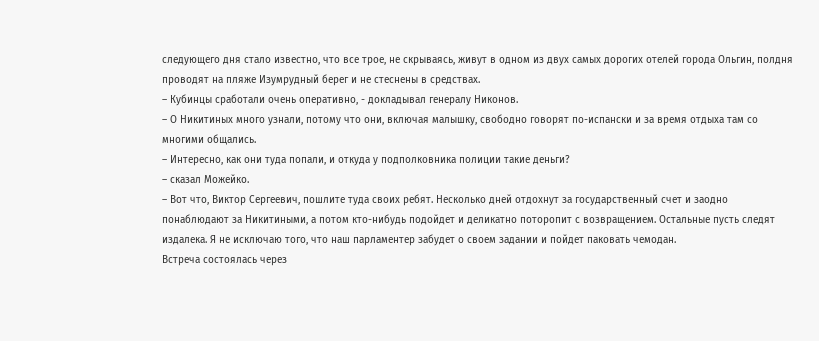следующего дня стало известно, что все трое, не скрываясь, живут в одном из двух самых дорогих отелей города Ольгин, полдня проводят на пляже Изумрудный берег и не стеснены в средствах.
– Кубинцы сработали очень оперативно, - докладывал генералу Никонов.
– О Никитиных много узнали, потому что они, включая малышку, свободно говорят по-испански и за время отдыха там со многими общались.
– Интересно, как они туда попали, и откуда у подполковника полиции такие деньги?
– сказал Можейко.
– Вот что, Виктор Сергеевич, пошлите туда своих ребят. Несколько дней отдохнут за государственный счет и заодно понаблюдают за Никитиными, а потом кто-нибудь подойдет и деликатно поторопит с возвращением. Остальные пусть следят издалека. Я не исключаю того, что наш парламентер забудет о своем задании и пойдет паковать чемодан.
Встреча состоялась через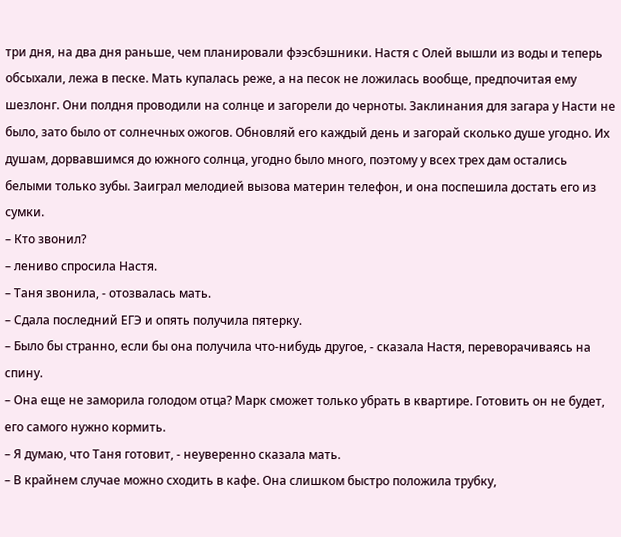три дня, на два дня раньше, чем планировали фээсбэшники. Настя с Олей вышли из воды и теперь обсыхали, лежа в песке. Мать купалась реже, а на песок не ложилась вообще, предпочитая ему шезлонг. Они полдня проводили на солнце и загорели до черноты. Заклинания для загара у Насти не было, зато было от солнечных ожогов. Обновляй его каждый день и загорай сколько душе угодно. Их душам, дорвавшимся до южного солнца, угодно было много, поэтому у всех трех дам остались белыми только зубы. Заиграл мелодией вызова материн телефон, и она поспешила достать его из сумки.
– Кто звонил?
– лениво спросила Настя.
– Таня звонила, - отозвалась мать.
– Сдала последний ЕГЭ и опять получила пятерку.
– Было бы странно, если бы она получила что-нибудь другое, - сказала Настя, переворачиваясь на спину.
– Она еще не заморила голодом отца? Марк сможет только убрать в квартире. Готовить он не будет, его самого нужно кормить.
– Я думаю, что Таня готовит, - неуверенно сказала мать.
– В крайнем случае можно сходить в кафе. Она слишком быстро положила трубку,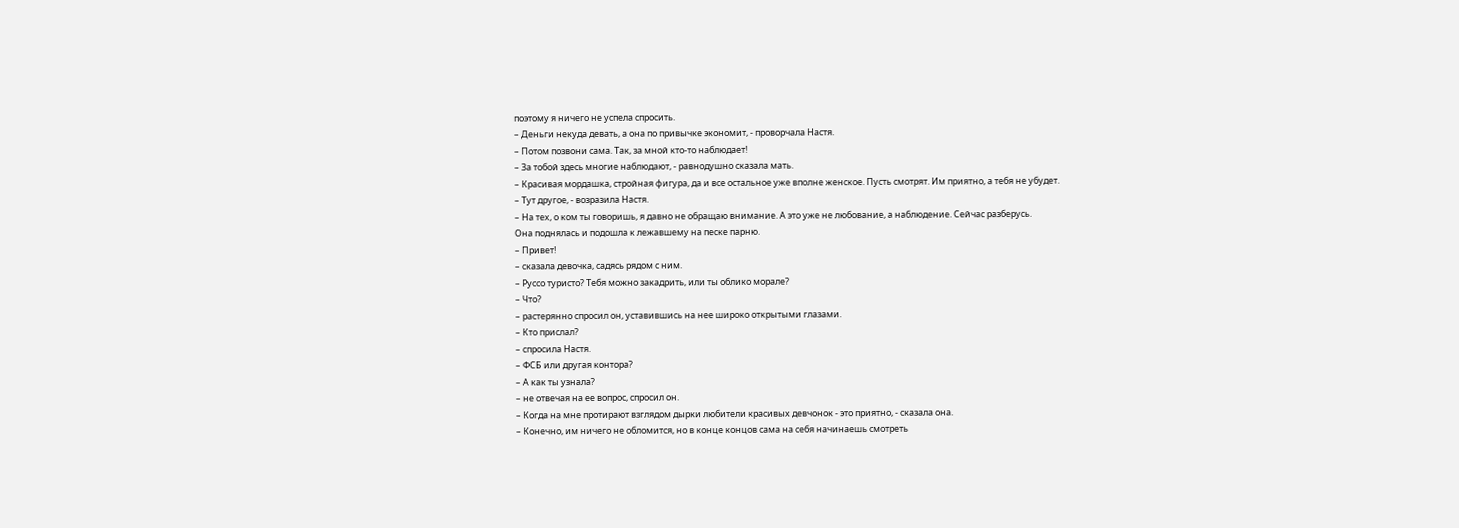поэтому я ничего не успела спросить.
– Деньги некуда девать, а она по привычке экономит, - проворчала Настя.
– Потом позвони сама. Так, за мной кто-то наблюдает!
– За тобой здесь многие наблюдают, - равнодушно сказала мать.
– Красивая мордашка, стройная фигура, да и все остальное уже вполне женское. Пусть смотрят. Им приятно, а тебя не убудет.
– Тут другое, - возразила Настя.
– На тех, о ком ты говоришь, я давно не обращаю внимание. А это уже не любование, а наблюдение. Сейчас разберусь.
Она поднялась и подошла к лежавшему на песке парню.
– Привет!
– сказала девочка, садясь рядом с ним.
– Руссо туристо? Тебя можно закадрить, или ты облико морале?
– Что?
– растерянно спросил он, уставившись на нее широко открытыми глазами.
– Кто прислал?
– спросила Настя.
– ФСБ или другая контора?
– А как ты узнала?
– не отвечая на ее вопрос, спросил он.
– Когда на мне протирают взглядом дырки любители красивых девчонок - это приятно, - сказала она.
– Конечно, им ничего не обломится, но в конце концов сама на себя начинаешь смотреть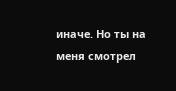иначе. Но ты на меня смотрел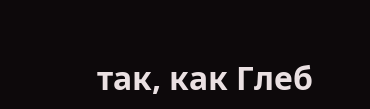так, как Глеб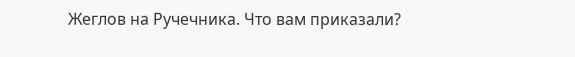Жеглов на Ручечника. Что вам приказали?